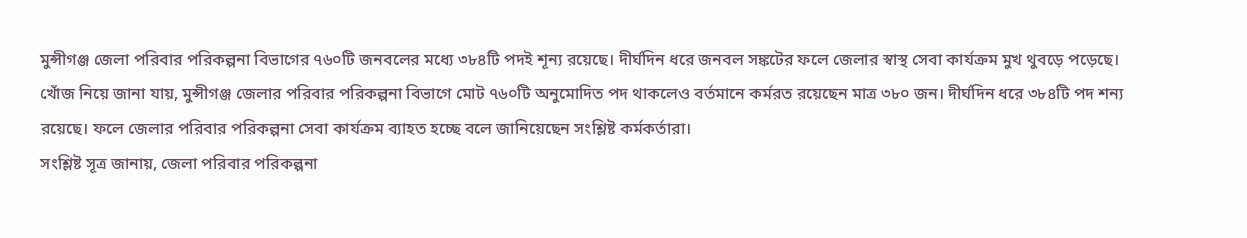মুন্সীগঞ্জ জেলা পরিবার পরিকল্পনা বিভাগের ৭৬০টি জনবলের মধ্যে ৩৮৪টি পদই শূন্য রয়েছে। দীর্ঘদিন ধরে জনবল সঙ্কটের ফলে জেলার স্বাস্থ সেবা কার্যক্রম মুখ থুবড়ে পড়েছে।
খোঁজ নিয়ে জানা যায়, মুন্সীগঞ্জ জেলার পরিবার পরিকল্পনা বিভাগে মোট ৭৬০টি অনুমোদিত পদ থাকলেও বর্তমানে কর্মরত রয়েছেন মাত্র ৩৮০ জন। দীর্ঘদিন ধরে ৩৮৪টি পদ শন্য রয়েছে। ফলে জেলার পরিবার পরিকল্পনা সেবা কার্যক্রম ব্যাহত হচ্ছে বলে জানিয়েছেন সংশ্লিষ্ট কর্মকর্তারা।
সংশ্লিষ্ট সূত্র জানায়, জেলা পরিবার পরিকল্পনা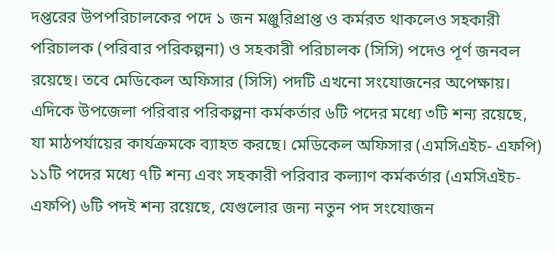দপ্তরের উপপরিচালকের পদে ১ জন মঞ্জুরিপ্রাপ্ত ও কর্মরত থাকলেও সহকারী পরিচালক (পরিবার পরিকল্পনা) ও সহকারী পরিচালক (সিসি) পদেও পূর্ণ জনবল রয়েছে। তবে মেডিকেল অফিসার (সিসি) পদটি এখনো সংযোজনের অপেক্ষায়।
এদিকে উপজেলা পরিবার পরিকল্পনা কর্মকর্তার ৬টি পদের মধ্যে ৩টি শন্য রয়েছে, যা মাঠপর্যায়ের কার্যক্রমকে ব্যাহত করছে। মেডিকেল অফিসার (এমসিএইচ- এফপি) ১১টি পদের মধ্যে ৭টি শন্য এবং সহকারী পরিবার কল্যাণ কর্মকর্তার (এমসিএইচ-এফপি) ৬টি পদই শন্য রয়েছে, যেগুলোর জন্য নতুন পদ সংযোজন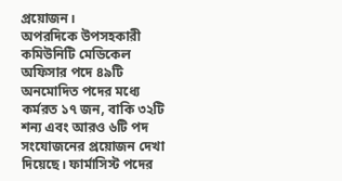প্রয়োজন।
অপরদিকে উপসহকারী কমিউনিটি মেডিকেল অফিসার পদে ৪৯টি অনমোদিত পদের মধ্যে কর্মরত ১৭ জন, বাকি ৩২টি শন্য এবং আরও ৬টি পদ সংযোজনের প্রয়োজন দেখা দিয়েছে। ফার্মাসিস্ট পদের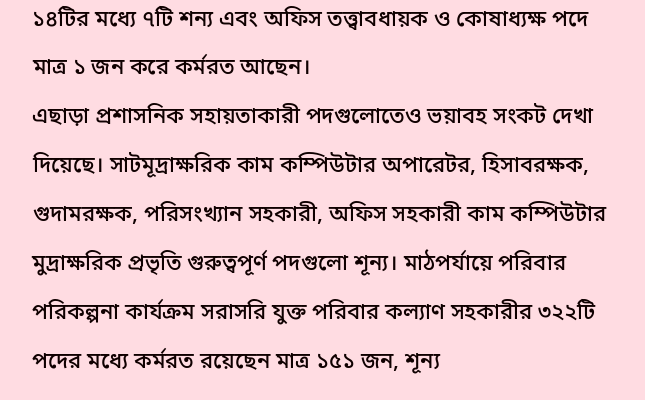১৪টির মধ্যে ৭টি শন্য এবং অফিস তত্ত্বাবধায়ক ও কোষাধ্যক্ষ পদে মাত্র ১ জন করে কর্মরত আছেন।
এছাড়া প্রশাসনিক সহায়তাকারী পদগুলোতেও ভয়াবহ সংকট দেখা দিয়েছে। সাটমূদ্রাক্ষরিক কাম কম্পিউটার অপারেটর, হিসাবরক্ষক, গুদামরক্ষক, পরিসংখ্যান সহকারী, অফিস সহকারী কাম কম্পিউটার মুদ্রাক্ষরিক প্রভৃতি গুরুত্বপূর্ণ পদগুলো শূন্য। মাঠপর্যায়ে পরিবার পরিকল্পনা কার্যক্রম সরাসরি যুক্ত পরিবার কল্যাণ সহকারীর ৩২২টি পদের মধ্যে কর্মরত রয়েছেন মাত্র ১৫১ জন, শূন্য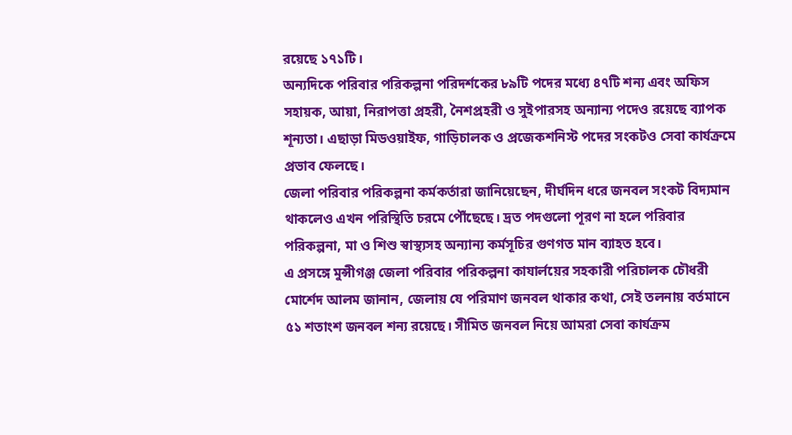রয়েছে ১৭১টি।
অন্যদিকে পরিবার পরিকল্পনা পরিদর্শকের ৮৯টি পদের মধ্যে ৪৭টি শন্য এবং অফিস সহায়ক, আয়া, নিরাপত্তা প্রহরী, নৈশপ্রহরী ও সুইপারসহ অন্যান্য পদেও রয়েছে ব্যাপক শূন্যতা। এছাড়া মিডওয়াইফ, গাড়িচালক ও প্রজেকশনিস্ট পদের সংকটও সেবা কার্যক্রমে প্রভাব ফেলছে।
জেলা পরিবার পরিকল্পনা কর্মকর্তারা জানিয়েছেন, দীর্ঘদিন ধরে জনবল সংকট বিদ্যমান থাকলেও এখন পরিস্থিতি চরমে পৌঁছেছে। দ্রত পদগুলো পূরণ না হলে পরিবার পরিকল্পনা, মা ও শিশু স্বাস্থ্যসহ অন্যান্য কর্মসূচির গুণগত মান ব্যাহত হবে।
এ প্রসঙ্গে মুন্সীগঞ্জ জেলা পরিবার পরিকল্পনা কাযার্লয়ের সহকারী পরিচালক চৌধরী মোর্শেদ আলম জানান, জেলায় যে পরিমাণ জনবল থাকার কথা, সেই তলনায় বর্তমানে ৫১ শতাংশ জনবল শন্য রয়েছে। সীমিত জনবল নিয়ে আমরা সেবা কার্যক্রম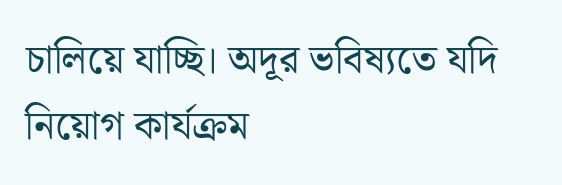চালিয়ে যাচ্ছি। অদূর ভবিষ্যতে যদি নিয়োগ কার্যক্রম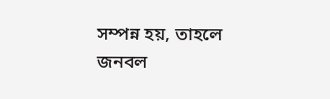সম্পন্ন হয়, তাহলে জনবল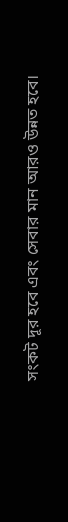সংকট দূর হবে এবং সেবার মান আরও উন্নত হবে।